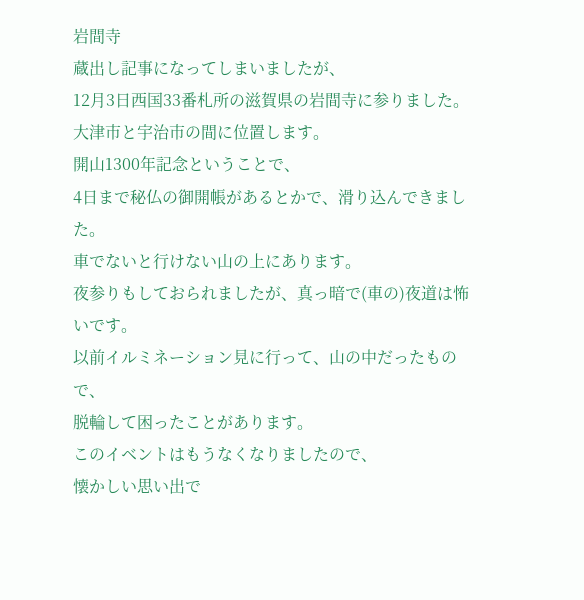岩間寺
蔵出し記事になってしまいましたが、
12月3日西国33番札所の滋賀県の岩間寺に参りました。
大津市と宇治市の間に位置します。
開山1300年記念ということで、
4日まで秘仏の御開帳があるとかで、滑り込んできました。
車でないと行けない山の上にあります。
夜参りもしておられましたが、真っ暗で(車の)夜道は怖いです。
以前イルミネーション見に行って、山の中だったもので、
脱輪して困ったことがあります。
このイベントはもうなくなりましたので、
懐かしい思い出で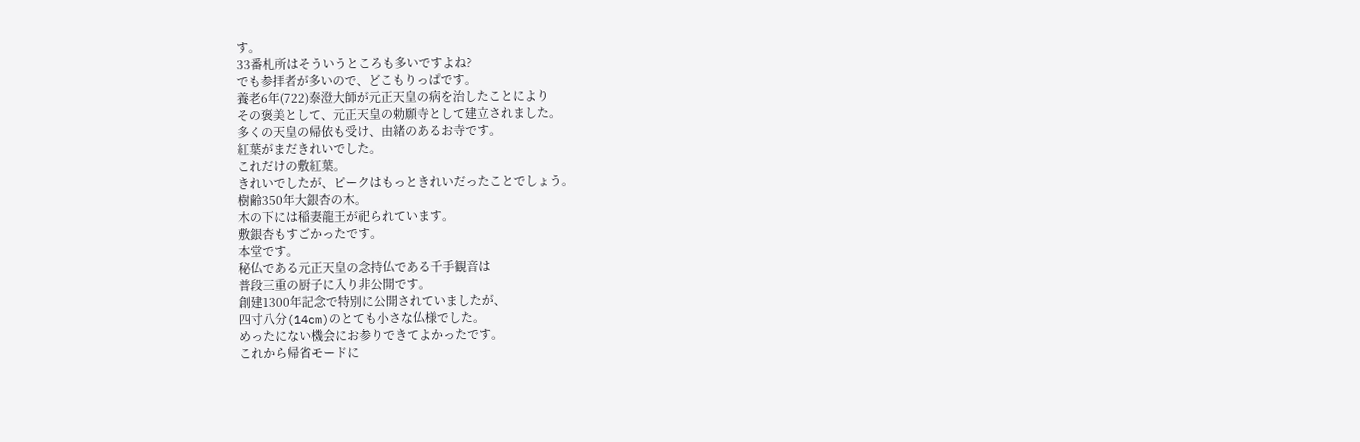す。
33番札所はそういうところも多いですよね?
でも参拝者が多いので、どこもりっぱです。
養老6年(722)泰澄大師が元正天皇の病を治したことにより
その褒美として、元正天皇の勅願寺として建立されました。
多くの天皇の帰依も受け、由緒のあるお寺です。
紅葉がまだきれいでした。
これだけの敷紅葉。
きれいでしたが、ピークはもっときれいだったことでしょう。
樹齢350年大銀杏の木。
木の下には稲妻龍王が祀られています。
敷銀杏もすごかったです。
本堂です。
秘仏である元正天皇の念持仏である千手観音は
普段三重の厨子に入り非公開です。
創建1300年記念で特別に公開されていましたが、
四寸八分(14cm)のとても小さな仏様でした。
めったにない機会にお参りできてよかったです。
これから帰省モードに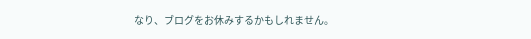なり、ブログをお休みするかもしれません。